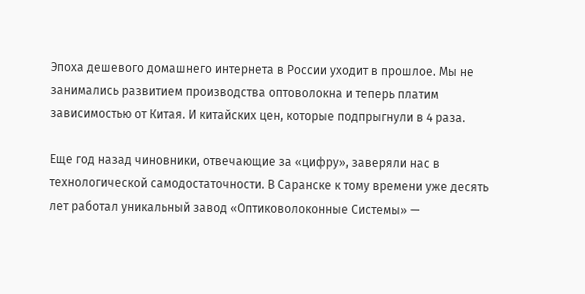Эпоха дешевого домашнего интернета в России уходит в прошлое. Мы не занимались развитием производства оптоволокна и теперь платим зависимостью от Китая. И китайских цен, которые подпрыгнули в 4 раза.

Еще год назад чиновники, отвечающие за «цифру», заверяли нас в технологической самодостаточности. В Саранске к тому времени уже десять лет работал уникальный завод «Оптиковолоконные Системы» —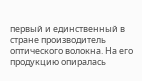первый и единственный в стране производитель оптического волокна. На его продукцию опиралась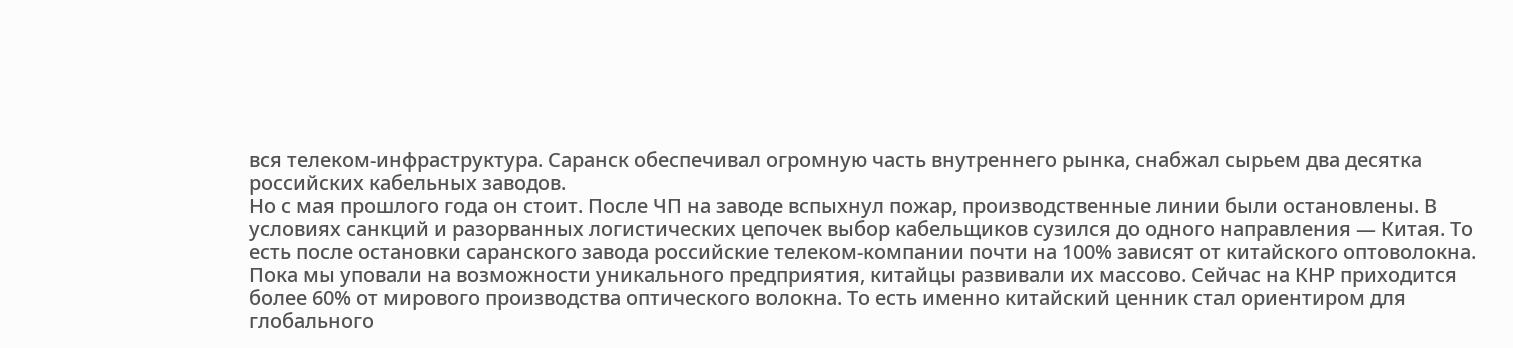вся телеком-инфраструктура. Саранск обеспечивал огромную часть внутреннего рынка, снабжал сырьем два десятка российских кабельных заводов.
Но с мая прошлого года он стоит. После ЧП на заводе вспыхнул пожар, производственные линии были остановлены. В условиях санкций и разорванных логистических цепочек выбор кабельщиков сузился до одного направления — Китая. То есть после остановки саранского завода российские телеком-компании почти на 100% зависят от китайского оптоволокна.
Пока мы уповали на возможности уникального предприятия, китайцы развивали их массово. Сейчас на КНР приходится более 60% от мирового производства оптического волокна. То есть именно китайский ценник стал ориентиром для глобального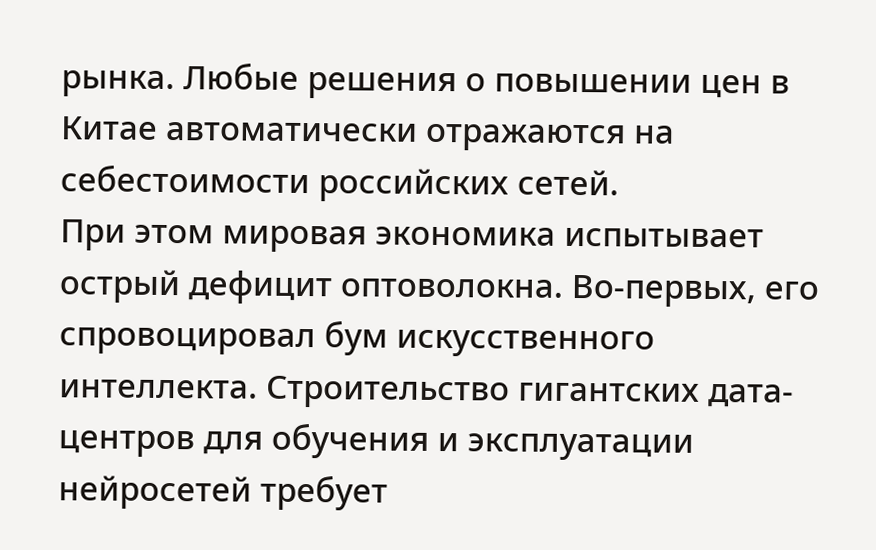рынка. Любые решения о повышении цен в Китае автоматически отражаются на себестоимости российских сетей.
При этом мировая экономика испытывает острый дефицит оптоволокна. Во-первых, его спровоцировал бум искусственного интеллекта. Строительство гигантских дата-центров для обучения и эксплуатации нейросетей требует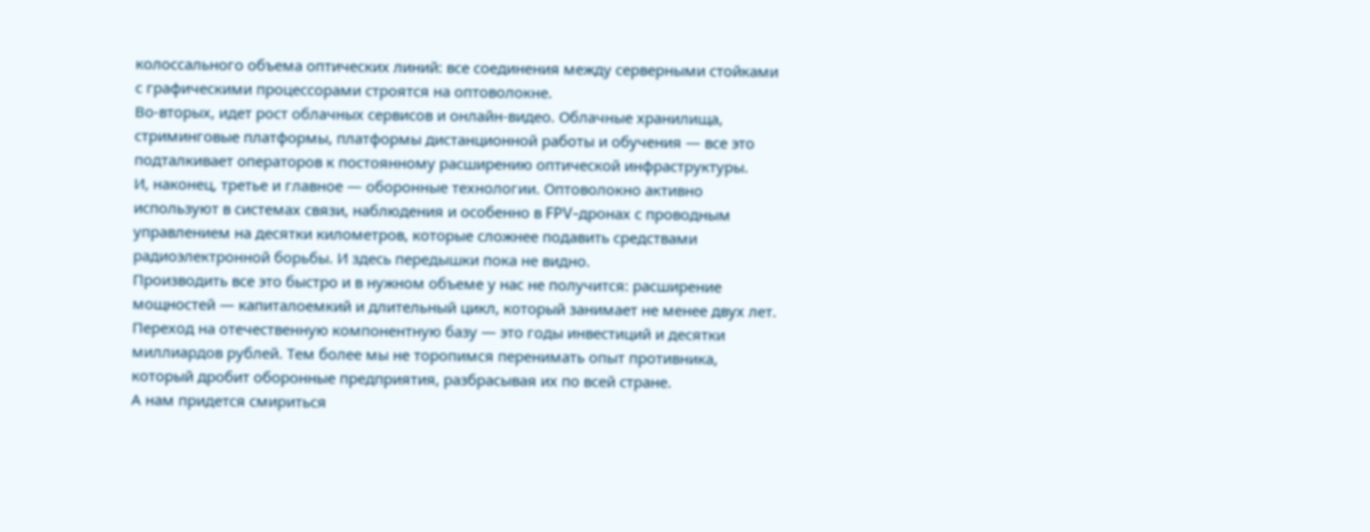колоссального объема оптических линий: все соединения между серверными стойками с графическими процессорами строятся на оптоволокне.
Во-вторых, идет рост облачных сервисов и онлайн-видео. Облачные хранилища, стриминговые платформы, платформы дистанционной работы и обучения — все это подталкивает операторов к постоянному расширению оптической инфраструктуры.
И, наконец, третье и главное — оборонные технологии. Оптоволокно активно используют в системах связи, наблюдения и особенно в FPV-дронах с проводным управлением на десятки километров, которые сложнее подавить средствами радиоэлектронной борьбы. И здесь передышки пока не видно.
Производить все это быстро и в нужном объеме у нас не получится: расширение мощностей — капиталоемкий и длительный цикл, который занимает не менее двух лет. Переход на отечественную компонентную базу — это годы инвестиций и десятки миллиардов рублей. Тем более мы не торопимся перенимать опыт противника, который дробит оборонные предприятия, разбрасывая их по всей стране.
А нам придется смириться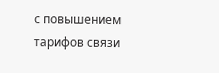с повышением тарифов связи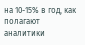на 10-15% в год, как полагают аналитики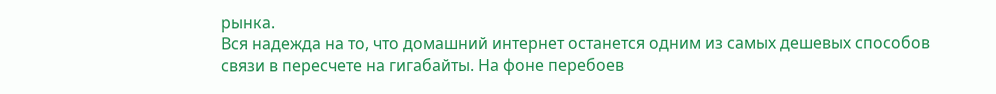рынка.
Вся надежда на то, что домашний интернет останется одним из самых дешевых способов связи в пересчете на гигабайты. На фоне перебоев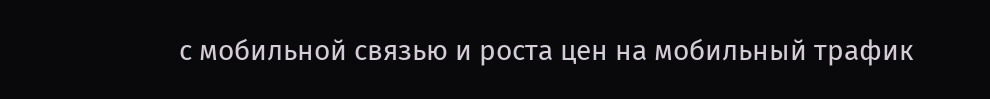с мобильной связью и роста цен на мобильный трафик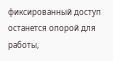фиксированный доступ останется опорой для работы,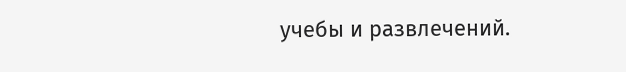учебы и развлечений.